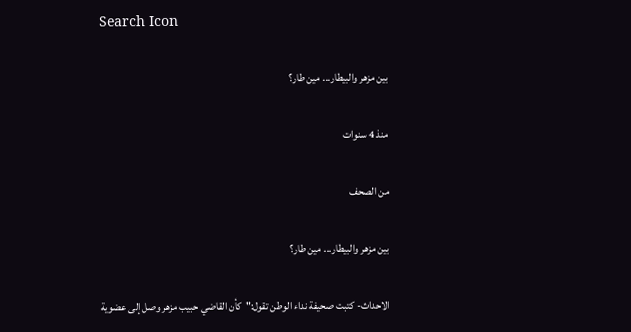Search Icon

بين مزهر والبيطار... مين طار؟

منذ 4 سنوات

من الصحف

بين مزهر والبيطار... مين طار؟

الاحداث- كتبت صحيفة نداء الوطن تقول:"كأن القاضي حبيب مزهر وصل إلى عضوية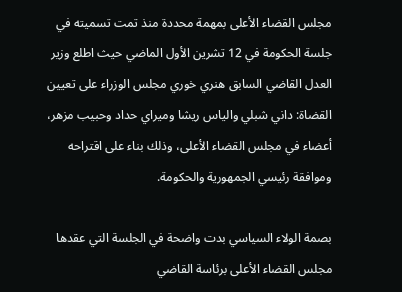مجلس القضاء الأعلى بمهمة محددة منذ تمت تسميته في جلسة الحكومة في 12 تشرين الأول الماضي حيث اطلع وزير العدل القاضي السابق هنري خوري مجلس الوزراء على تعيين القضاة: داني شبلي والياس ريشا وميراي حداد وحبيب مزهر، أعضاء في مجلس القضاء الأعلى، وذلك بناء على اقتراحه وموافقة رئيسي الجمهورية والحكومة.

بصمة الولاء السياسي بدت واضحة في الجلسة التي عقدها مجلس القضاء الأعلى برئاسة القاضي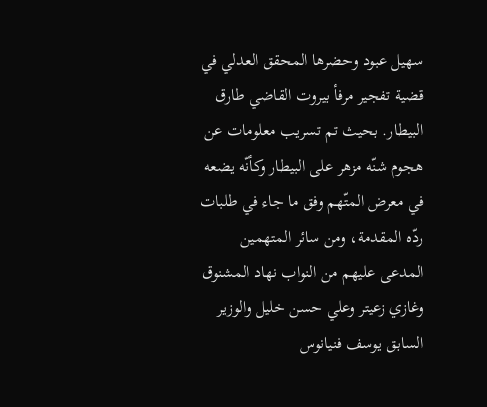سهيل عبود وحضرها المحقق العدلي في قضية تفجير مرفأ بيروت القاضي طارق البيطار. بحيث تم تسريب معلومات عن هجوم شنّه مزهر على البيطار وكأنّه يضعه في معرض المتّهم وفق ما جاء في طلبات ردّه المقدمة، ومن سائر المتهمين المدعى عليهم من النواب نهاد المشنوق وغازي زعيتر وعلي حسن خليل والوزير السابق يوسف فنيانوس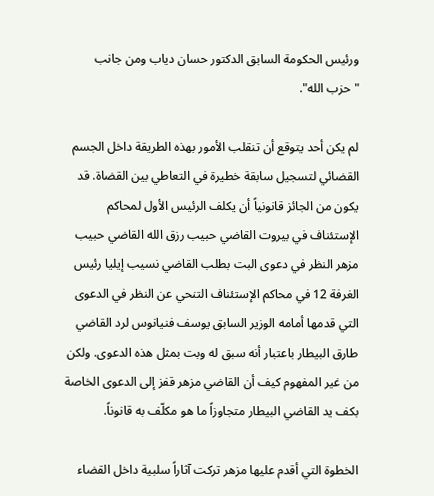ورئيس الحكومة السابق الدكتور حسان دياب ومن جانب "حزب الله".

لم يكن أحد يتوقع أن تنقلب الأمور بهذه الطريقة داخل الجسم القضائي لتسجيل سابقة خطيرة في التعاطي بين القضاة. قد يكون من الجائز قانونياً أن يكلف الرئيس الأول لمحاكم الإستئناف في بيروت القاضي حبيب رزق الله القاضي حبيب مزهر النظر في دعوى البت بطلب القاضي نسيب إيليا رئيس الغرفة 12 في محاكم الإستئناف التنحي عن النظر في الدعوى التي قدمها أمامه الوزير السابق يوسف فنيانوس لرد القاضي طارق البيطار باعتبار أنه سبق له وبت بمثل هذه الدعوى. ولكن من غير المفهوم كيف أن القاضي مزهر قفز إلى الدعوى الخاصة بكف يد القاضي البيطار متجاوزاً ما هو مكلّف به قانوناً.

الخطوة التي أقدم عليها مزهر تركت آثاراً سلبية داخل القضاء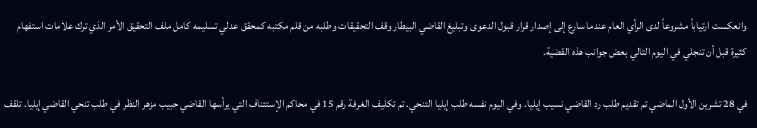وانعكست ارتياباً مشروعاً لدى الرأي العام عندما سارع إلى إصدار قرار قبول الدعوى وتبليغ القاضي البيطار وقف التحقيقات وطلبه من قلم مكتبه كمحقق عدلي تسليمه كامل ملف التحقيق الأمر الذي ترك علامات استفهام كثيرة قبل أن تنجلي في اليوم التالي بعض جوانب هذه القضية.

في 28 تشرين الأول الماضي تم تقديم طلب رد القاضي نسيب إيليا. وفي اليوم نفسه طلب إيليا التنحي. تم تكليف الغرفة رقم 15 في محاكم الإستئناف التي يرأسها القاضي حبيب مزهر النظر في طلب تنحي القاضي إيليا. تلقف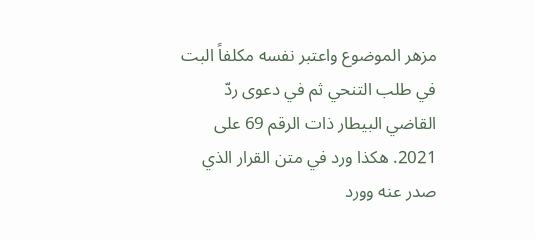مزهر الموضوع واعتبر نفسه مكلفاً البت في طلب التنحي ثم في دعوى ردّ القاضي البيطار ذات الرقم 69 على 2021. هكذا ورد في متن القرار الذي صدر عنه وورد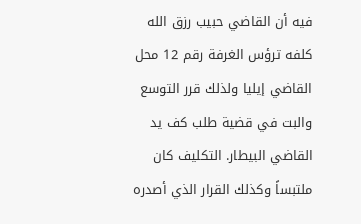فيه أن القاضي حبيب رزق الله كلفه ترؤس الغرفة رقم 12 محل القاضي إيليا ولذلك قرر التوسع والبت في قضية طلب كف يد القاضي البيطار. التكليف كان ملتبساً وكذلك القرار الذي أصدره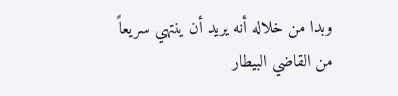وبدا من خلاله أنه يريد أن ينتهي سريعاً من القاضي البيطار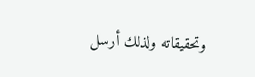وتحقيقاته ولذلك أرسل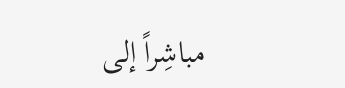مباشِراً إلى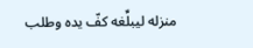منزله ليبلِّغه كفّ يده وطلب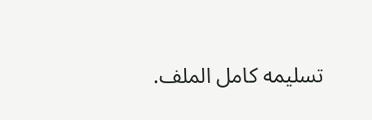تسليمه كامل الملف.